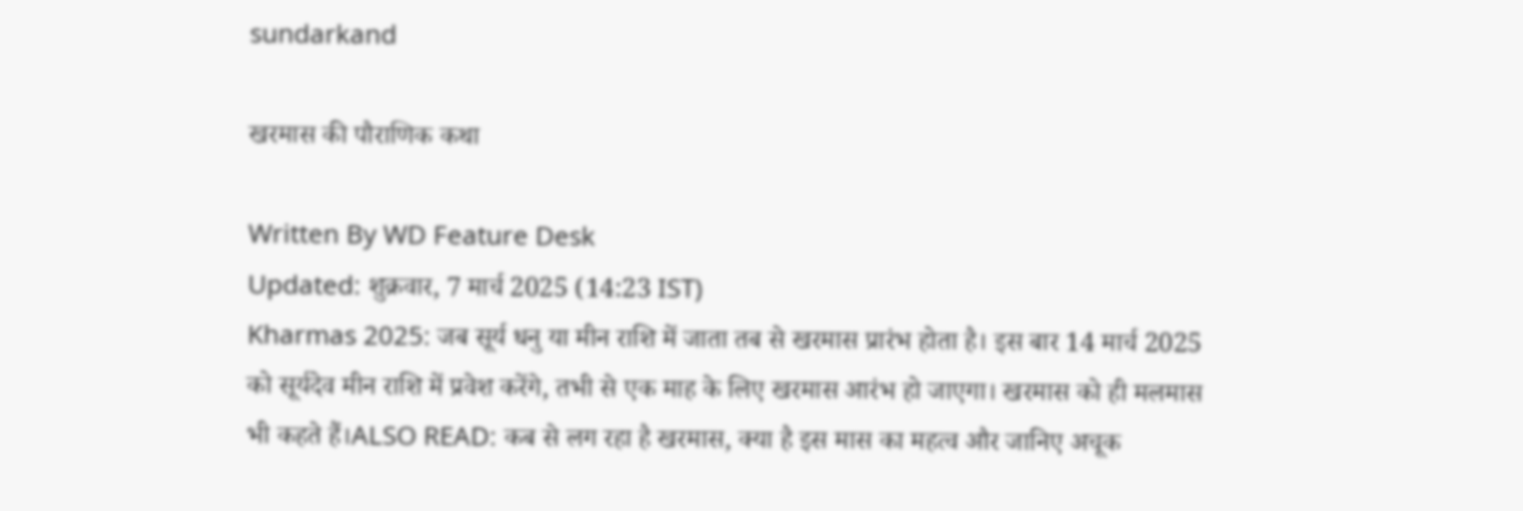sundarkand

खरमास की पौराणिक कथा

Written By WD Feature Desk
Updated: शुक्रवार, 7 मार्च 2025 (14:23 IST)
Kharmas 2025: जब सूर्य धनु या मीन राशि में जाता तब से खरमास प्रारंभ होता है। इस बार 14 मार्च 2025 को सूर्यदेव मीन राशि में प्रवेश करेंगे, तभी से एक माह के लिए खरमास आरंभ हो जाएगा। खरमास को ही मलमास भी कहते हैं।ALSO READ: कब से लग रहा है खरमास, क्या है इस मास का महत्व और जानिए अचूक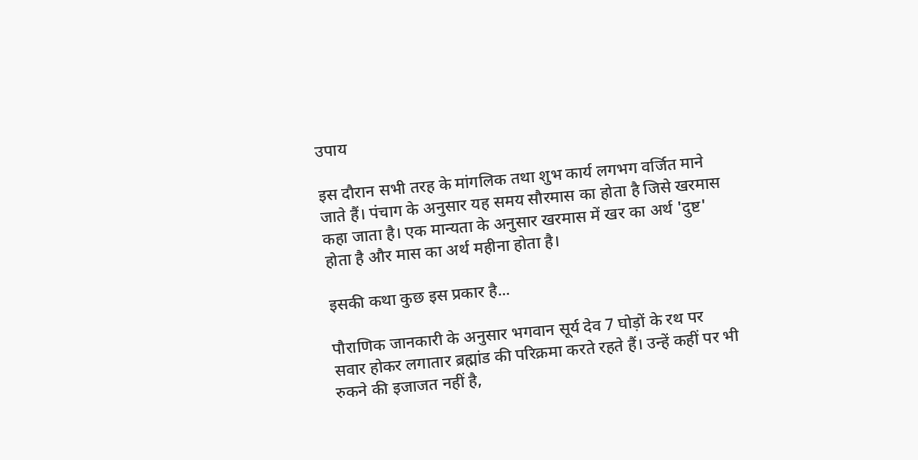उपाय

इस दौरान सभी तरह के मांगलिक तथा शुभ कार्य लगभग वर्जित माने जाते हैं। पंचाग के अनुसार यह समय सौरमास का होता है जिसे खरमास कहा जाता है। एक मान्यता के अनुसार खरमास में खर का अर्थ 'दुष्ट' होता है और मास का अर्थ महीना होता है।

इसकी कथा कुछ इस प्रकार है...

पौराणिक जानकारी के अनुसार भगवान सूर्य देव 7 घोड़ों के रथ पर सवार होकर लगातार ब्रह्मांड की परिक्रमा करते रहते हैं। उन्हें कहीं पर भी रुकने की इजाजत नहीं है,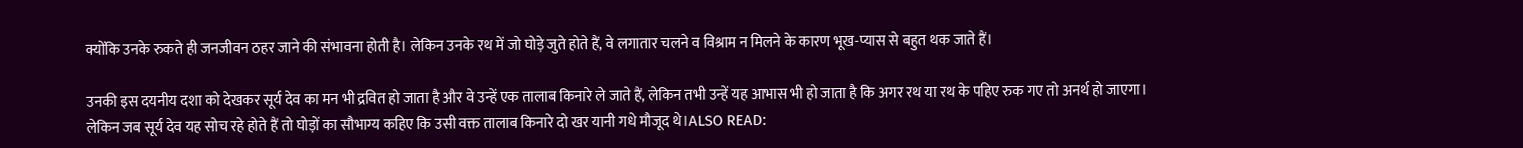क्योंकि उनके रुकते ही जनजीवन ठहर जाने की संभावना होती है। लेकिन उनके रथ में जो घोड़े जुते होते हैं, वे लगातार चलने व विश्राम न मिलने के कारण भूख-प्यास से बहुत थक जाते हैं।

उनकी इस दयनीय दशा को देखकर सूर्य देव का मन भी द्रवित हो जाता है और वे उन्हें एक तालाब किनारे ले जाते हैं, लेकिन तभी उन्हें यह आभास भी हो जाता है कि अगर रथ या रथ के पहिए रुक गए तो अनर्थ हो जाएगा। लेकिन जब सूर्य देव यह सोच रहे होते हैं तो घोड़ों का सौभाग्य कहिए कि उसी वक्त तालाब किनारे दो खर यानी गधे मौजूद थे।ALSO READ: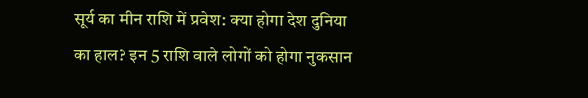सूर्य का मीन राशि में प्रवेश: क्या होगा देश दुनिया का हाल? इन 5 राशि वाले लोगों को होगा नुकसान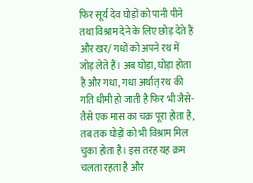फिर सूर्य देव घोड़ों को पानी पीने तथा विश्राम देने के लिए छोड़ देते हैं और खर/ गधों को अपने रथ में जोड़ लेते हैं। अब घोड़ा, घोड़ा होता है और गधा, गधा अर्थात् रथ की गति धीमी हो जाती है फिर भी जैसे-तैसे एक मास का चक्र पूरा होता है, तब तक घोड़ों को भी विश्राम मिल चुका होता है। इस तरह यह क्रम चलता रहता है और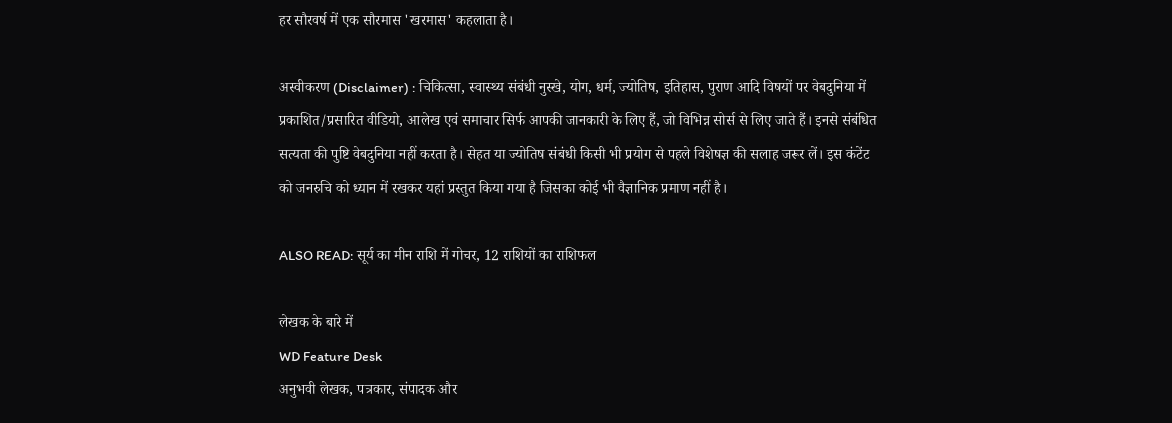हर सौरवर्ष में एक सौरमास 'खरमास' कहलाता है।

अस्वीकरण (Disclaimer) : चिकित्सा, स्वास्थ्य संबंधी नुस्खे, योग, धर्म, ज्योतिष, इतिहास, पुराण आदि विषयों पर वेबदुनिया में प्रकाशित/प्रसारित वीडियो, आलेख एवं समाचार सिर्फ आपकी जानकारी के लिए हैं, जो विभिन्न सोर्स से लिए जाते हैं। इनसे संबंधित सत्यता की पुष्टि वेबदुनिया नहीं करता है। सेहत या ज्योतिष संबंधी किसी भी प्रयोग से पहले विशेषज्ञ की सलाह जरूर लें। इस कंटेंट को जनरुचि को ध्यान में रखकर यहां प्रस्तुत किया गया है जिसका कोई भी वैज्ञानिक प्रमाण नहीं है।

ALSO READ: सूर्य का मीन राशि में गोचर, 12 राशियों का राशिफल

लेखक के बारे में
WD Feature Desk
अनुभवी लेखक, पत्रकार, संपादक और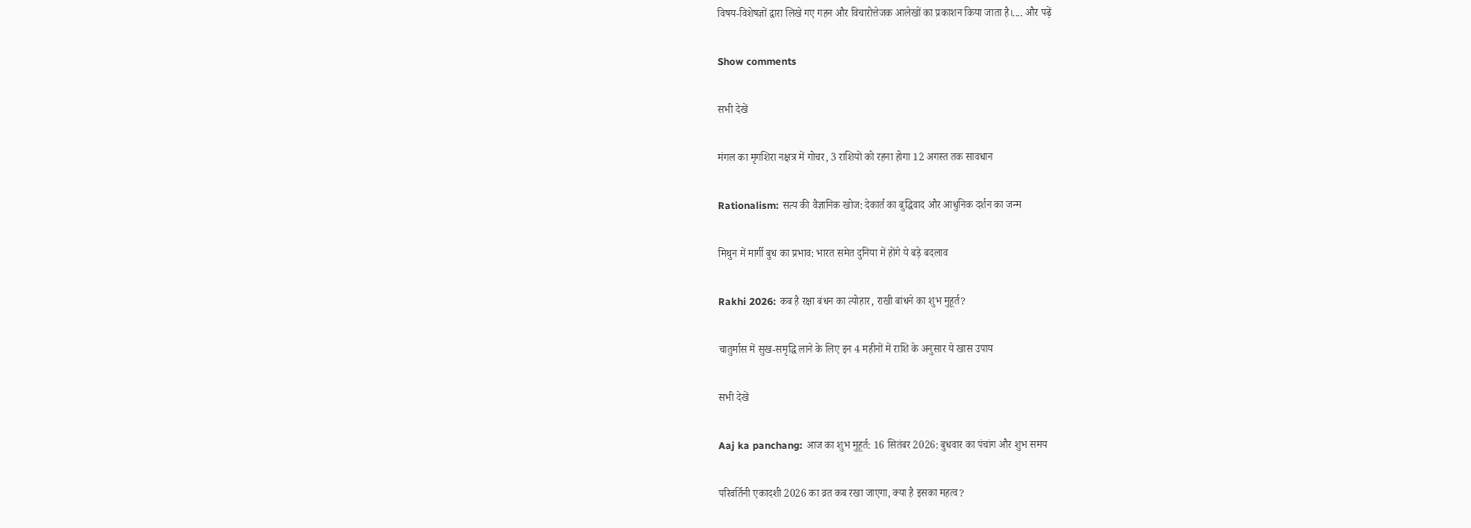विषय-विशेषज्ञों द्वारा लिखे गए गहन और विचारोत्तेजक आलेखों का प्रकाशन किया जाता है।.... और पढ़ें

Show comments

सभी देखें

मंगल का मृगशिरा नक्षत्र में गोचर, 3 राशियों को रहना होगा 12 अगस्त तक सावधान

Rationalism: सत्य की वैज्ञानिक खोज: देकार्त का बुद्धिवाद और आधुनिक दर्शन का जन्म

मिथुन में मार्गी बुध का प्रभाव: भारत समेत दुनिया में होंगे ये बड़े बदलाव

Rakhi 2026: कब है रक्षा बंधन का त्योहार, राखी बांधने का शुभ मुहूर्त?

चातुर्मास में सुख-समृद्धि लाने के लिए इन 4 महीनों में राशि के अनुसार ये खास उपाय

सभी देखें

Aaj ka panchang: आज का शुभ मुहूर्त: 16 सितंबर 2026: बुधवार का पंचांग और शुभ समय

परिवर्तिनी एकादशी 2026 का व्रत कब रखा जाएगा, क्या है इसका महत्व?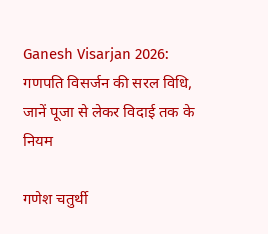Ganesh Visarjan 2026: गणपति विसर्जन की सरल विधि, जानें पूजा से लेकर विदाई तक के नियम

गणेश चतुर्थी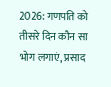2026: गणपति को तीसरे दिन कौन सा भोग लगाएं, प्रसाद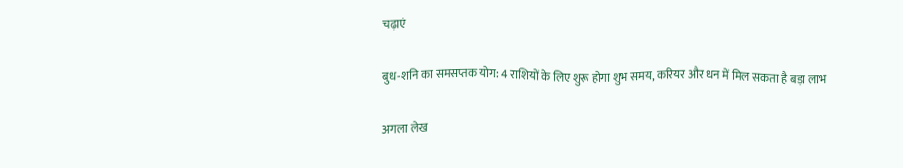चढ़ाएं

बुध-शनि का समसप्तक योग: 4 राशियों के लिए शुरू होगा शुभ समय, करियर और धन में मिल सकता है बड़ा लाभ

अगला लेख